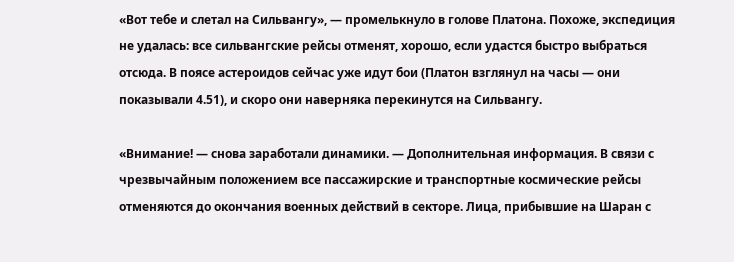«Вот тебе и слетал на Сильвангу», — промелькнуло в голове Платона. Похоже, экспедиция не удалась: все сильвангские рейсы отменят, хорошо, если удастся быстро выбраться отсюда. В поясе астероидов сейчас уже идут бои (Платон взглянул на часы — они показывали 4.51), и скоро они наверняка перекинутся на Сильвангу.

«Внимание! — снова заработали динамики. — Дополнительная информация. В связи с чрезвычайным положением все пассажирские и транспортные космические рейсы отменяются до окончания военных действий в секторе. Лица, прибывшие на Шаран с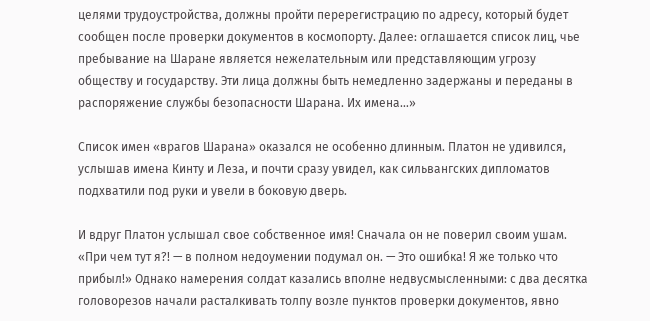целями трудоустройства, должны пройти перерегистрацию по адресу, который будет сообщен после проверки документов в космопорту. Далее: оглашается список лиц, чье пребывание на Шаране является нежелательным или представляющим угрозу обществу и государству. Эти лица должны быть немедленно задержаны и переданы в распоряжение службы безопасности Шарана. Их имена…»

Список имен «врагов Шарана» оказался не особенно длинным. Платон не удивился, услышав имена Кинту и Леза, и почти сразу увидел, как сильвангских дипломатов подхватили под руки и увели в боковую дверь.

И вдруг Платон услышал свое собственное имя! Сначала он не поверил своим ушам. «При чем тут я?! — в полном недоумении подумал он. — Это ошибка! Я же только что прибыл!» Однако намерения солдат казались вполне недвусмысленными: с два десятка головорезов начали расталкивать толпу возле пунктов проверки документов, явно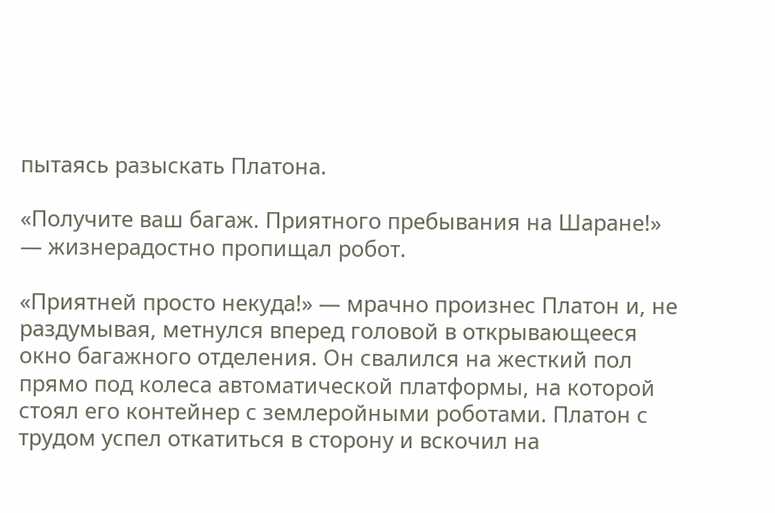пытаясь разыскать Платона.

«Получите ваш багаж. Приятного пребывания на Шаране!» — жизнерадостно пропищал робот.

«Приятней просто некуда!» — мрачно произнес Платон и, не раздумывая, метнулся вперед головой в открывающееся окно багажного отделения. Он свалился на жесткий пол прямо под колеса автоматической платформы, на которой стоял его контейнер с землеройными роботами. Платон с трудом успел откатиться в сторону и вскочил на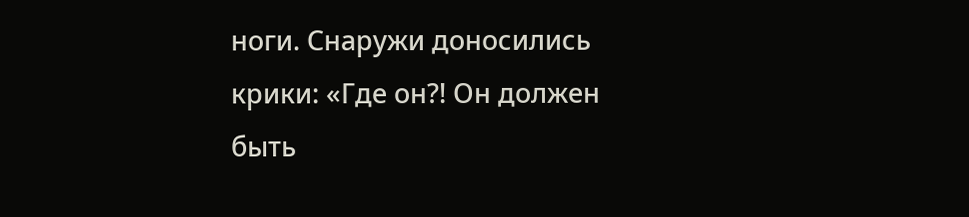ноги. Снаружи доносились крики: «Где он?! Он должен быть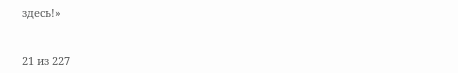здесь!»



21 из 227